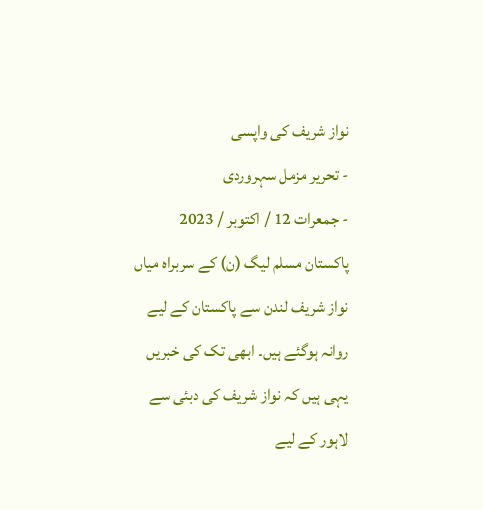نواز شریف کی واپسی
- تحریر مزمل سہروردی
- جمعرات 12 / اکتوبر / 2023
پاکستان مسلم لیگ (ن) کے سربراہ میاں نواز شریف لندن سے پاکستان کے لیے روانہ ہوگئے ہیں۔ ابھی تک کی خبریں یہی ہیں کہ نواز شریف کی دبئی سے لاہور کے لیے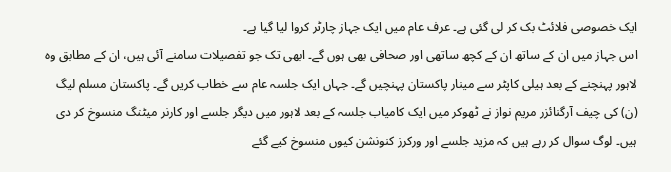ایک خصوصی فلائٹ بک کر لی گئی ہے۔ عرف عام میں ایک جہاز چارٹر کروا لیا گیا ہے۔
اس جہاز میں ان کے ساتھ ان کے کچھ ساتھی اور صحافی بھی ہوں گے۔ ابھی تک جو تفصیلات سامنے آئی ہیں، ان کے مطابق وہ لاہور پہنچنے کے بعد ہیلی کاپٹر سے مینار پاکستان پہنچیں گے۔ جہاں ایک جلسہ عام سے خطاب کریں گے۔ پاکستان مسلم لیگ (ن) کی چیف آرگنائزر مریم نواز نے ٹھوکر میں ایک کامیاب جلسہ کے بعد لاہور میں دیگر جلسے اور کارنر میٹنگ منسوخ کر دی ہیں۔ لوگ سوال کر رہے ہیں کہ مزید جلسے اور ورکرز کنونشن کیوں منسوخ کیے گئے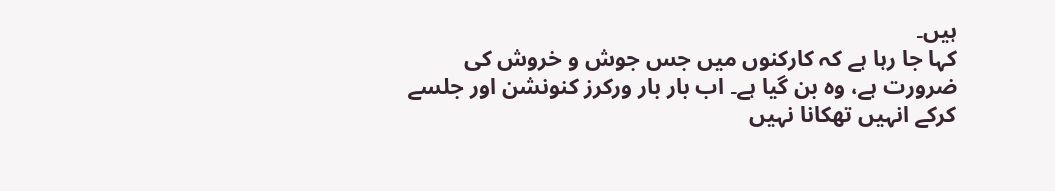ہیں۔
کہا جا رہا ہے کہ کارکنوں میں جس جوش و خروش کی ضرورت ہے، وہ بن گیا ہے۔ اب بار بار ورکرز کنونشن اور جلسے کرکے انہیں تھکانا نہیں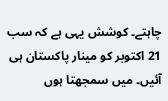چاہتے۔ کوشش یہی ہے کہ سب 21 اکتوبر کو مینار پاکستان ہی آئیں۔ میں سمجھتا ہوں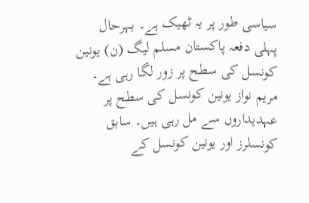سیاسی طور پر یہ ٹھیک ہے۔ بہرحال پہلی دفعہ پاکستان مسلم لیگ (ن) یونین کونسل کی سطح پر زور لگا رہی ہے۔ مریم نواز یونین کونسل کی سطح پر عہدیداروں سے مل رہی ہیں۔ سابق کونسلرز اور یونین کونسل کے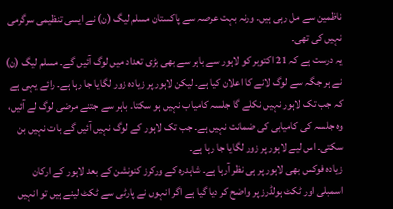ناظمین سے مل رہی ہیں۔ ورنہ بہت عرصہ سے پاکستان مسلم لیگ (ن) نے ایسی تنظیمی سرگرمی نہیں کی تھی۔
یہ درست ہے کہ 21 اکتوبر کو لاہور سے باہر سے بھی بڑی تعداد میں لوگ آئیں گے۔ مسلم لیگ (ن) نے ہر جگہ سے لوگ لانے کا اعلان کیا ہے۔ لیکن لاہور پر زیادہ زور لگایا جا رہا ہے۔ رائے یہی ہے کہ جب تک لاہور نہیں نکلے گا جلسہ کامیاب نہیں ہو سکتا۔ باہر سے جتنے مرضی لوگ لے آئیں، وہ جلسہ کی کامیابی کی ضمانت نہیں ہے۔ جب تک لاہور کے لوگ نہیں آئیں گے بات نہیں بن سکتی۔ اس لیے لاہور پر زور لگایا جا رہا ہے۔
زیادہ فوکس بھی لاہور پر ہی نظر آرہا ہے۔ شاہدرہ کے ورکرز کنونشن کے بعد لاہور کے ارکان اسمبلی اور ٹکٹ ہولڈرز پر واضح کر دیا گیا ہے اگر انہوں نے پارٹی سے ٹکٹ لینے ہیں تو انہیں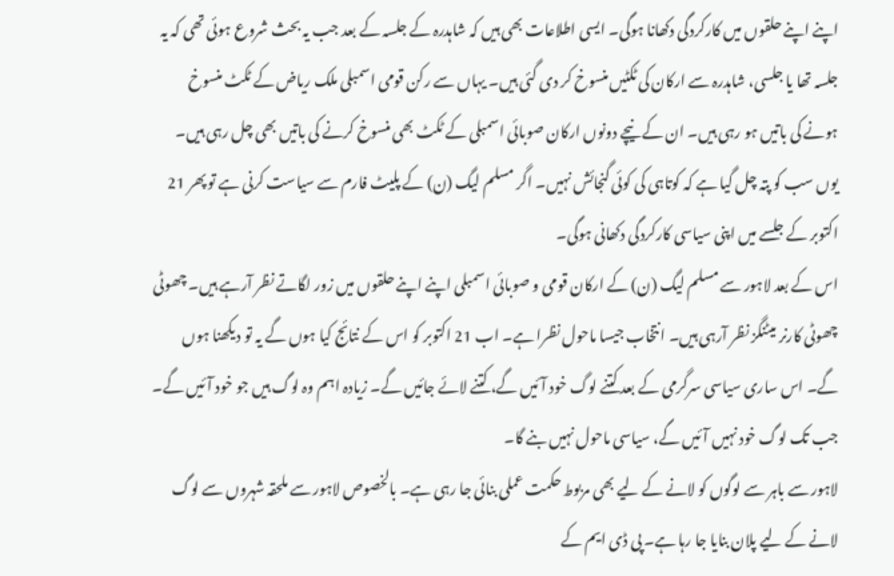اپنے اپنے حلقوں میں کارکردگی دکھانا ہوگی۔ ایسی اطلاعات بھی ہیں کہ شاہدرہ کے جلسہ کے بعد جب یہ بحث شروع ہوئی تھی کہ یہ جلسہ تھا یا جلسی، شاہدرہ سے ارکان کی ٹکٹیں منسوخ کر دی گئی ہیں۔ یہاں سے رکن قومی اسمبلی ملک ریاض کے ٹکٹ منسوخ ہونے کی باتیں ہو رہی ہیں۔ ان کے نیچے دونوں ارکان صوبائی اسمبلی کے ٹکٹ بھی منسوخ کرنے کی باتیں بھی چل رہی ہیں۔ یوں سب کو پتہ چل گیا ہے کہ کوتاہی کی کوئی گنجائش نہیں۔ اگر مسلم لیگ (ن) کے پلیٹ فارم سے سیاست کرنی ہے تو پھر 21 اکتوبر کے جلسے میں اپنی سیاسی کارکردگی دکھانی ہوگی۔
اس کے بعد لاہور سے مسلم لیگ (ن) کے ارکان قومی و صوبائی اسمبلی اپنے اپنے حلقوں میں زور لگاتے نظر آرہے ہیں۔ چھوٹی چھوٹی کارنر میٹنگز نظر آرہی ہیں۔ انتخاب جیسا ماحول نظرا ہے۔ اب 21 اکتوبر کو اس کے نتائج کیا ہوں گے یہ تو دیکھنا ہوں گے۔ اس ساری سیاسی سرگرمی کے بعد کتنے لوگ خود آئیں گے، کتنے لائے جائیں گے۔ زیادہ اہم وہ لوگ ہیں جو خود آئیں گے۔ جب تک لوگ خود نہیں آئیں گے، سیاسی ماحول نہیں بنے گا۔
لاہور سے باہر سے لوگوں کو لانے کے لیے بھی مربوط حکمت عملی بنائی جا رہی ہے۔ بالخصوص لاہور سے ملحقہ شہروں سے لوگ لانے کے لیے پلان بنایا جا رہا ہے۔ پی ڈی ایم کے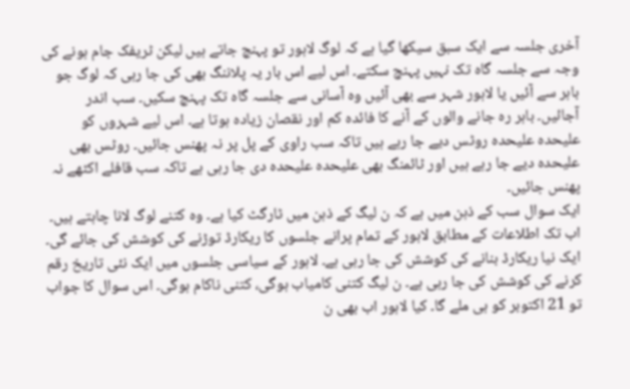آخری جلسہ سے ایک سبق سیکھا گیا ہے کہ لوگ لاہور تو پہنچ جاتے ہیں لیکن ٹریفک جام ہونے کی وجہ سے جلسہ گاہ تک نہیں پہنچ سکتے۔ اس لیے اس بار یہ پلاننگ بھی کی جا رہی کہ لوگ جو باہر سے آئیں یا لاہور شہر سے بھی آئیں وہ آسانی سے جلسہ گاہ تک پہنچ سکیں۔ سب اندر آجائیں۔ باہر رہ جانے والوں کے آنے کا فائدہ کم اور نقصان زیادہ ہوتا ہے۔ اس لیے شہروں کو علیحدہ علیحدہ روٹس دیے جا رہے ہیں تاکہ سب راوی کے پل پر نہ پھنس جائیں۔ روٹس بھی علیحدہ دیے جا رہے ہیں اور ٹائمنگ بھی علیحدہ علیحدہ دی جا رہی ہے تاکہ سب قافلے اکٹھے نہ پھنس جائیں۔
ایک سوال سب کے ذہن میں ہے کہ ن لیگ کے ذہن میں ٹارگٹ کیا ہے۔ وہ کتنے لوگ لانا چاہتے ہیں۔ اب تک اطلاعات کے مطابق لاہور کے تمام پرانے جلسوں کا ریکارڈ توڑنے کی کوشش کی جائے گی۔ ایک نیا ریکارڈ بنانے کی کوشش کی جا رہی ہے۔ لاہور کے سیاسی جلسوں میں ایک نئی تاریخ رقم کرنے کی کوشش کی جا رہی ہے۔ ن لیگ کتنی کامیاب ہوگی، کتنی ناکام ہوگی۔ اس سوال کا جواب تو 21 اکتوبر کو ہی ملے گا۔ کیا لاہور اب بھی ن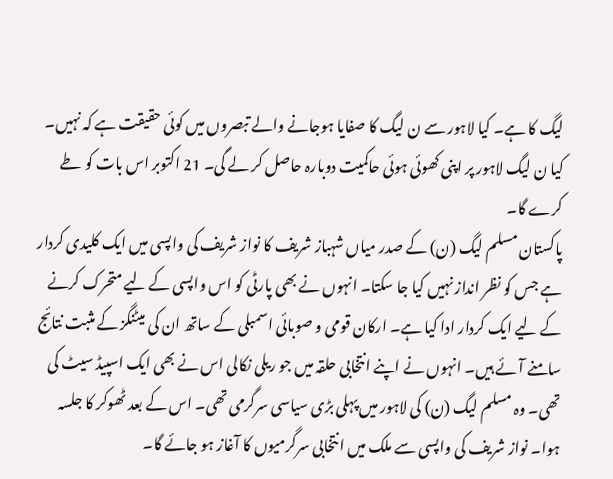لیگ کا ہے۔ کیا لاہور سے ن لیگ کا صفایا ہوجانے والے تبصروں میں کوئی حقیقت ہے کہ نہیں۔ کیا ن لیگ لاہور پر اپنی کھوئی ہوئی حاکمیت دوبارہ حاصل کر لے گی۔ 21 اکتوبر اس بات کو طے کرے گا۔
پاکستان مسلم لیگ (ن) کے صدر میاں شہباز شریف کا نواز شریف کی واپسی میں ایک کلیدی کردار ہے جس کو نظر انداز نہیں کیا جا سکتا۔ انہوں نے بھی پارٹی کو اس واپسی کے لیے متحرک کرنے کے لیے ایک کردار ادا کیا ہے۔ ارکان قومی و صوبائی اسمبلی کے ساتھ ان کی میٹنگز کے مثبت نتائج سامنے آئے ہیں۔ انہوں نے اپنے انتخابی حلقہ میں جو ریلی نکالی اس نے بھی ایک اسپیڈ سیٹ کی تھی۔ وہ مسلم لیگ (ن) کی لاہور میں پہلی بڑی سیاسی سرگرمی تھی۔ اس کے بعد ٹھوکر کا جلسہ ہوا۔ نواز شریف کی واپسی سے ملک میں انتخابی سرگرمیوں کا آغاز ہو جائے گا۔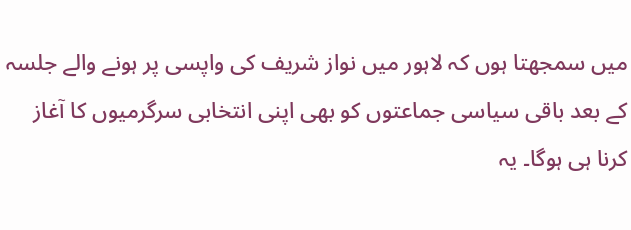میں سمجھتا ہوں کہ لاہور میں نواز شریف کی واپسی پر ہونے والے جلسہ کے بعد باقی سیاسی جماعتوں کو بھی اپنی انتخابی سرگرمیوں کا آغاز کرنا ہی ہوگا۔ یہ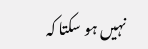نہیں ہو سکتا کہ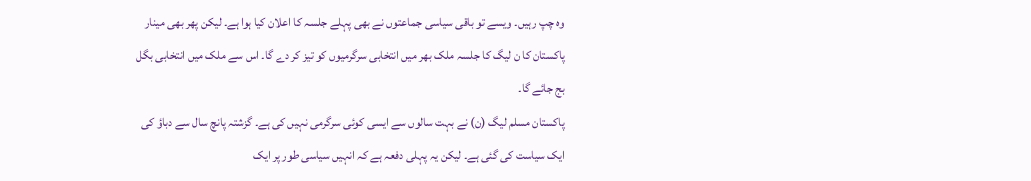وہ چپ رہیں۔ ویسے تو باقی سیاسی جماعتوں نے بھی پہلے جلسہ کا اعلان کیا ہوا ہے۔ لیکن پھر بھی مینار پاکستان کا ن لیگ کا جلسہ ملک بھر میں انتخابی سرگرمیوں کو تیز کر دے گا۔ اس سے ملک میں انتخابی بگل بج جائے گا۔
پاکستان مسلم لیگ (ن) نے بہت سالوں سے ایسی کوئی سرگرمی نہیں کی ہے۔ گزشتہ پانچ سال سے دباؤ کی ایک سیاست کی گئی ہے۔ لیکن یہ پہلی دفعہ ہے کہ انہیں سیاسی طور پر ایک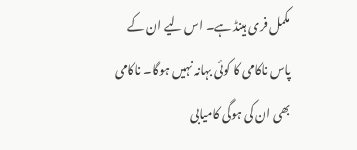مکمل فری ہینڈ ہے۔ اس لیے ان کے پاس ناکامی کا کوئی بہانہ نہیں ہوگا۔ ناکامی بھی ان کی ہوگی کامیابی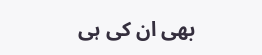بھی ان کی ہی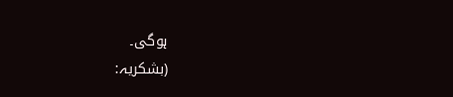ہوگی۔
(بشکریہ: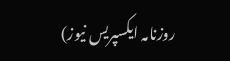روزنامہ ایکسپریس نیوز)